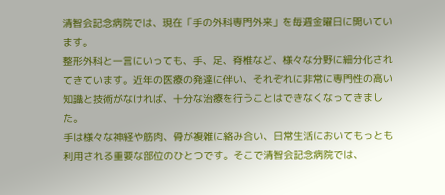清智会記念病院では、現在「手の外科専門外来」を毎週金曜日に開いています。
整形外科と一言にいっても、手、足、脊椎など、様々な分野に細分化されてきています。近年の医療の発達に伴い、それぞれに非常に専門性の高い知識と技術がなければ、十分な治療を行うことはできなくなってきました。
手は様々な神経や筋肉、骨が複雑に絡み合い、日常生活においてもっとも利用される重要な部位のひとつです。そこで清智会記念病院では、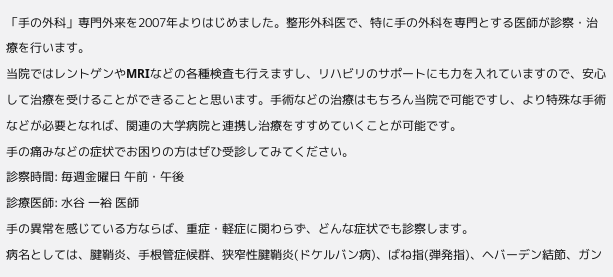「手の外科」専門外来を2007年よりはじめました。整形外科医で、特に手の外科を専門とする医師が診察・治療を行います。
当院ではレントゲンやMRIなどの各種検査も行えますし、リハビリのサポートにも力を入れていますので、安心して治療を受けることができることと思います。手術などの治療はもちろん当院で可能ですし、より特殊な手術などが必要となれば、関連の大学病院と連携し治療をすすめていくことが可能です。
手の痛みなどの症状でお困りの方はぜひ受診してみてください。
診察時間: 毎週金曜日 午前・午後
診療医師: 水谷 一裕 医師
手の異常を感じている方ならば、重症・軽症に関わらず、どんな症状でも診察します。
病名としては、腱鞘炎、手根管症候群、狭窄性腱鞘炎(ドケルバン病)、ばね指(弾発指)、ヘバーデン結節、ガン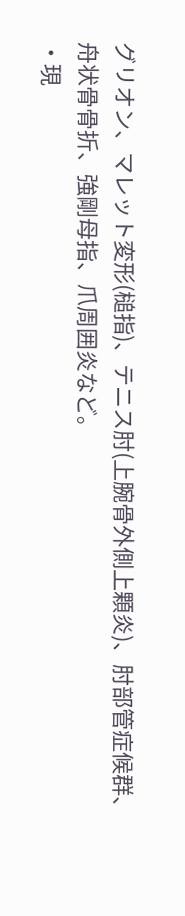グリオン、マレット変形(槌指)、テニス肘(上腕骨外側上顆炎)、肘部管症候群、舟状骨骨折、強剛母指、爪周囲炎など。
・現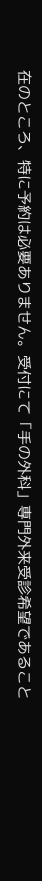在のところ、特に予約は必要ありません。受付にて「手の外科」専門外来受診希望であること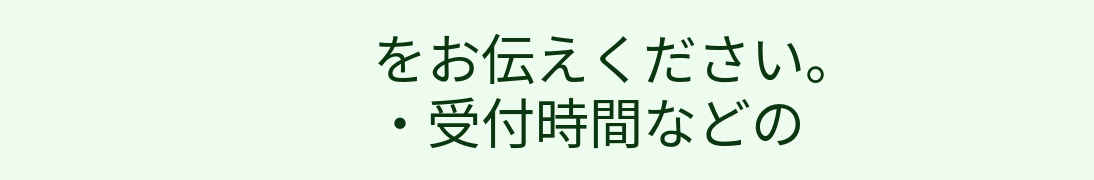をお伝えください。
・受付時間などの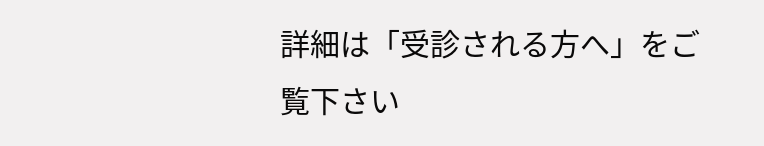詳細は「受診される方へ」をご覧下さい